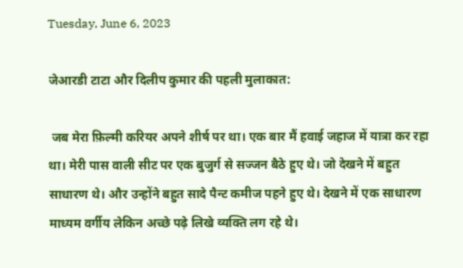Tuesday, June 6, 2023

जेआरडी टाटा और दिलीप कुमार की पहली मुलाकात:

 जब मेरा फ़िल्मी करियर अपने शीर्ष पर था। एक बार मैं हवाई जहाज में यात्रा कर रहा था। मेरी पास वाली सीट पर एक बुजुर्ग से सज्जन बैठे हुए थे। जो देखने में बहुत साधारण थे। और उन्होंने बहुत सादे पैन्ट कमीज पहने हुए थे। देखने में एक साधारण माध्यम वर्गीय लेकिन अच्छे पढ़े लिखे व्यक्ति लग रहे थे।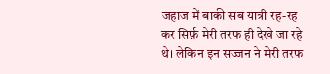जहाज में बाकी सब यात्री रह-रह कर सिर्फ़ मेरी तरफ ही देखे जा रहे थे। लेकिन इन सज्जन ने मेरी तरफ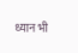ध्यान भी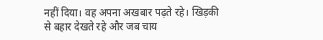नहीं दिया। वह अपना अखबार पढ़ते रहे। खिड़की से बहार देखते रहे और जब चाय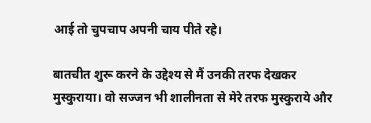आई तो चुपचाप अपनी चाय पीते रहे।

बातचीत शुरू करने के उद्देश्य से मैं उनकी तरफ देखकर मुस्कुराया। वो सज्जन भी शालीनता से मेरे तरफ मुस्कुराये और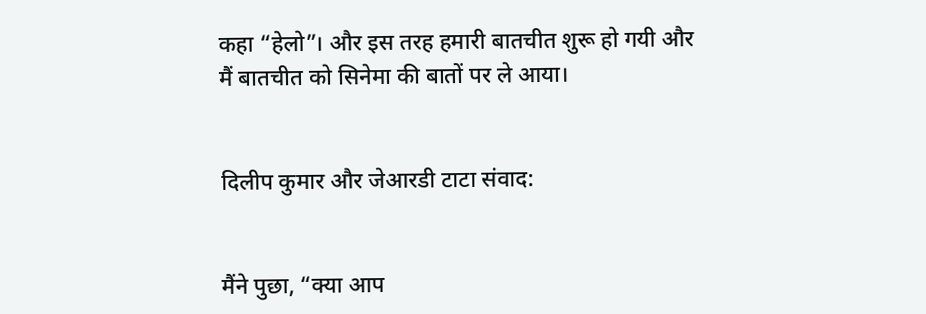कहा “हेलो”। और इस तरह हमारी बातचीत शुरू हो गयी और मैं बातचीत को सिनेमा की बातों पर ले आया।


दिलीप कुमार और जेआरडी टाटा संवाद:


मैंने पुछा, “क्या आप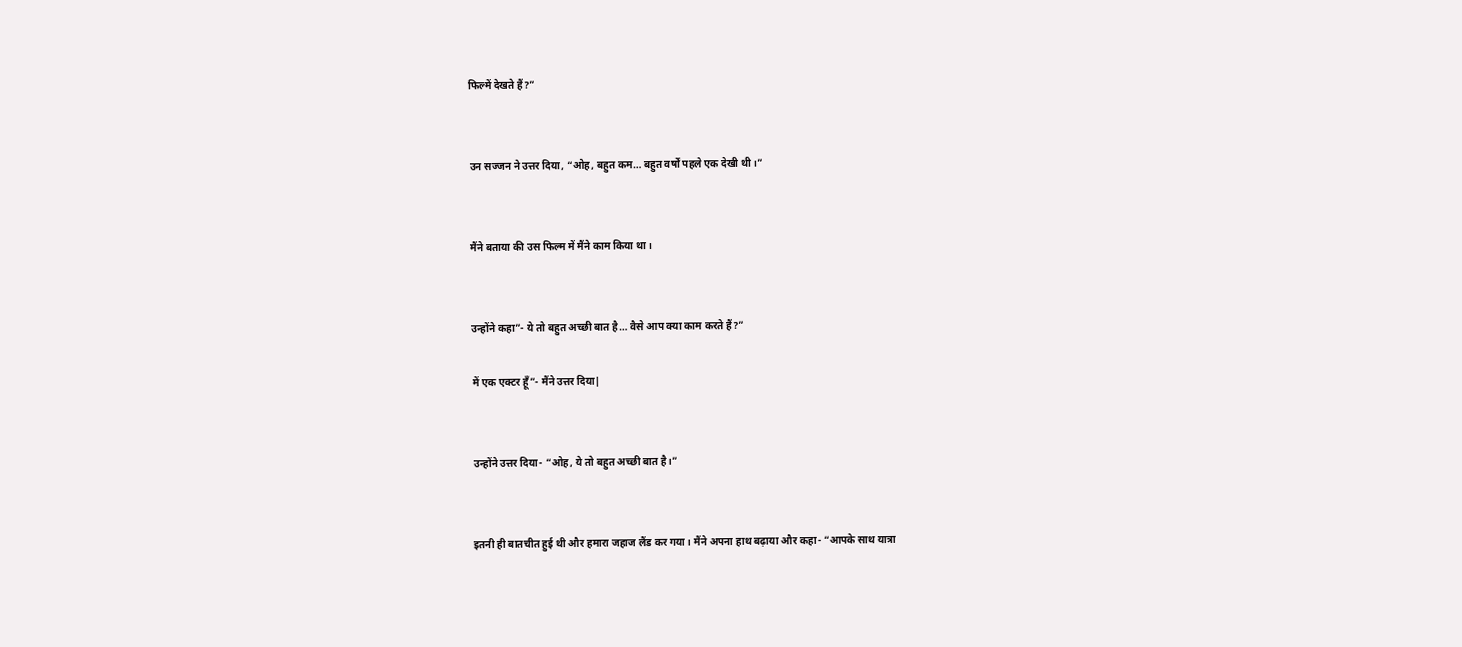फिल्में देखते हैं?”


उन सज्जन ने उत्तर दिया, “ओह, बहुत कम… बहुत वर्षों पहले एक देखी थी।”


मैंने बताया की उस फिल्म में मैंने काम किया था।


उन्होंने कहा”- ये तो बहुत अच्छी बात है… वैसे आप क्या काम करते हैं?”

में एक एक्टर हूँ”- मैंने उत्तर दिया|


उन्होंने उत्तर दिया- “ओह, ये तो बहुत अच्छी बात है।”


इतनी ही बातचीत हुई थी और हमारा जहाज लैंड कर गया। मैंने अपना हाथ बढ़ाया और कहा- “आपके साथ यात्रा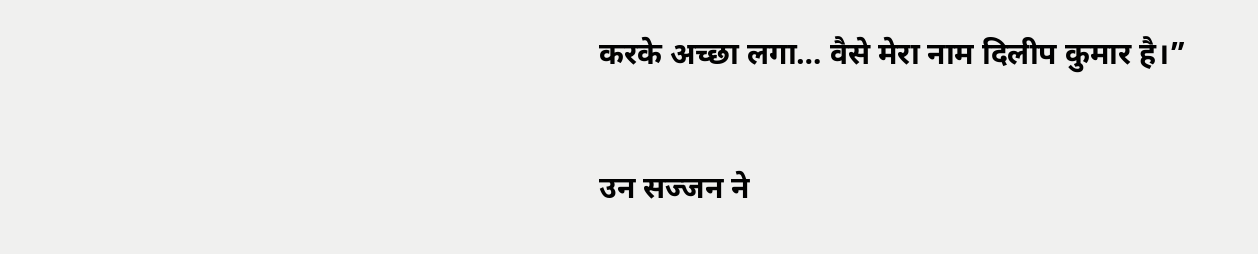करके अच्छा लगा… वैसे मेरा नाम दिलीप कुमार है।”

उन सज्जन ने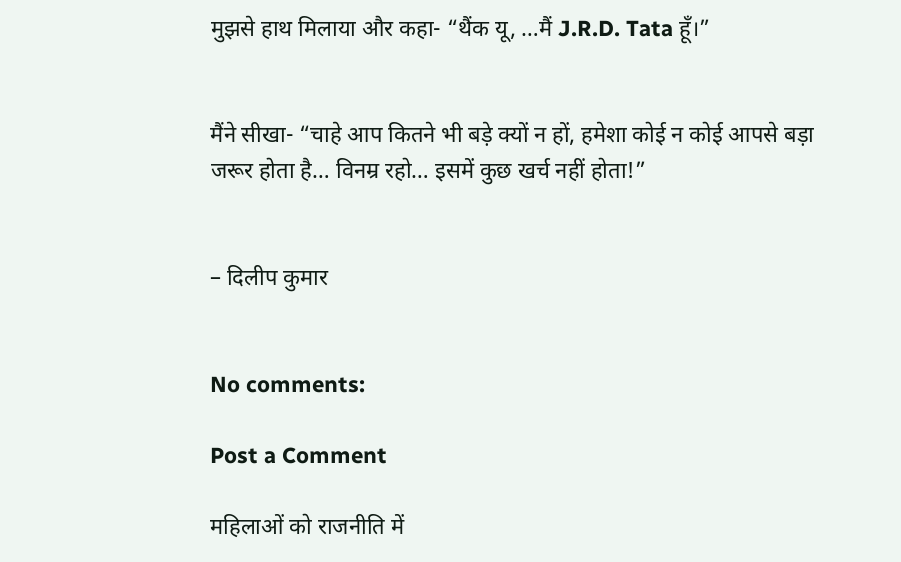मुझसे हाथ मिलाया और कहा- “थैंक यू, …मैं J.R.D. Tata हूँ।”


मैंने सीखा- “चाहे आप कितने भी बड़े क्यों न हों, हमेशा कोई न कोई आपसे बड़ा जरूर होता है… विनम्र रहो… इसमें कुछ खर्च नहीं होता!”


– दिलीप कुमार


No comments:

Post a Comment

महिलाओं को राजनीति में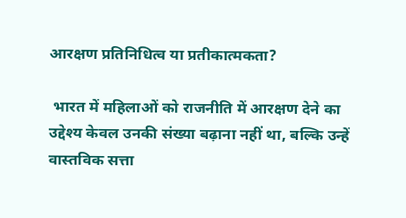आरक्षण प्रतिनिधित्व या प्रतीकात्मकता?

 भारत में महिलाओं को राजनीति में आरक्षण देने का उद्देश्य केवल उनकी संख्या बढ़ाना नहीं था, बल्कि उन्हें वास्तविक सत्ता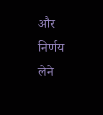और निर्णय लेने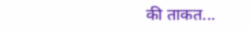की ताकत...